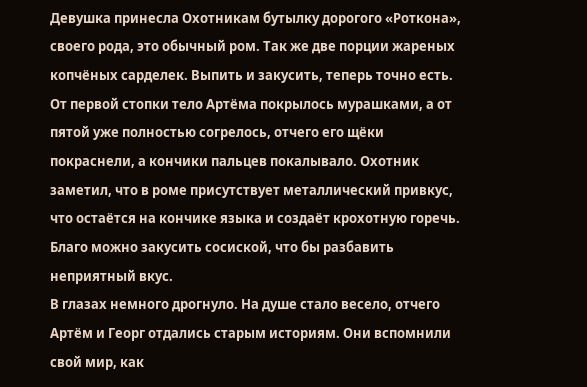Девушка принесла Охотникам бутылку дорогого «Роткона», своего рода, это обычный ром. Так же две порции жареных копчёных сарделек. Выпить и закусить, теперь точно есть. От первой стопки тело Артёма покрылось мурашками, а от пятой уже полностью согрелось, отчего его щёки покраснели, а кончики пальцев покалывало. Охотник заметил, что в роме присутствует металлический привкус, что остаётся на кончике языка и создаёт крохотную горечь. Благо можно закусить сосиской, что бы разбавить неприятный вкус.
В глазах немного дрогнуло. На душе стало весело, отчего Артём и Георг отдались старым историям. Они вспомнили свой мир, как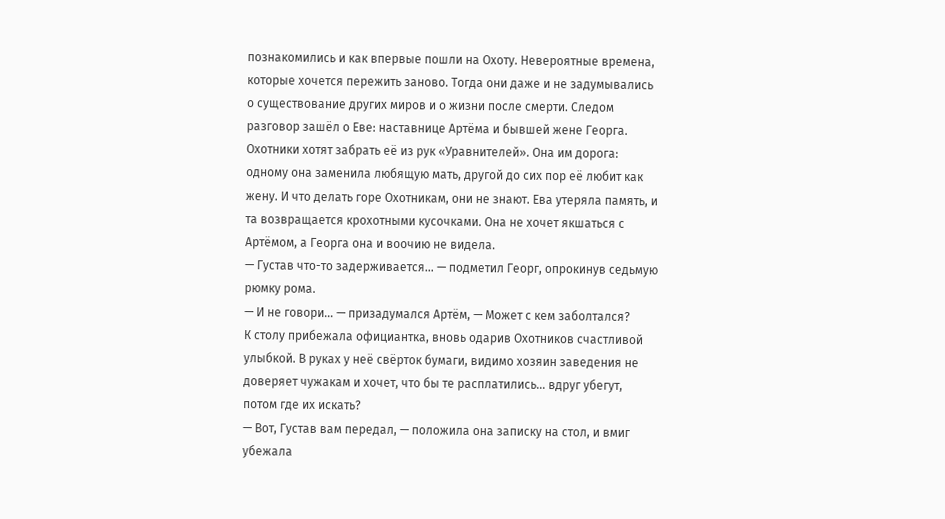познакомились и как впервые пошли на Охоту. Невероятные времена, которые хочется пережить заново. Тогда они даже и не задумывались о существование других миров и о жизни после смерти. Следом разговор зашёл о Еве: наставнице Артёма и бывшей жене Георга. Охотники хотят забрать её из рук «Уравнителей». Она им дорога: одному она заменила любящую мать, другой до сих пор её любит как жену. И что делать горе Охотникам, они не знают. Ева утеряла память, и та возвращается крохотными кусочками. Она не хочет якшаться с Артёмом, а Георга она и воочию не видела.
— Густав что-то задерживается… — подметил Георг, опрокинув седьмую рюмку рома.
— И не говори… — призадумался Артём, — Может с кем заболтался?
К столу прибежала официантка, вновь одарив Охотников счастливой улыбкой. В руках у неё свёрток бумаги, видимо хозяин заведения не доверяет чужакам и хочет, что бы те расплатились… вдруг убегут, потом где их искать?
— Вот, Густав вам передал, — положила она записку на стол, и вмиг убежала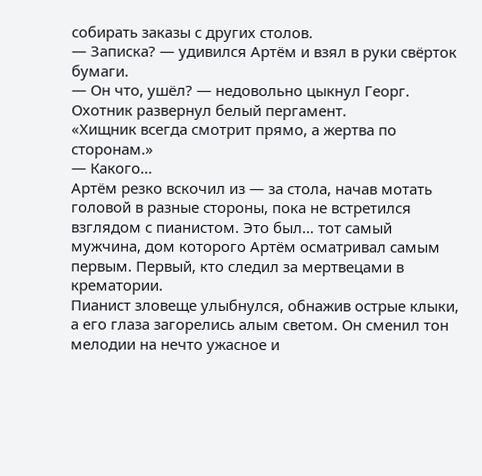собирать заказы с других столов.
— Записка? — удивился Артём и взял в руки свёрток бумаги.
— Он что, ушёл? — недовольно цыкнул Георг.
Охотник развернул белый пергамент.
«Хищник всегда смотрит прямо, а жертва по сторонам.»
— Какого…
Артём резко вскочил из — за стола, начав мотать головой в разные стороны, пока не встретился взглядом с пианистом. Это был… тот самый мужчина, дом которого Артём осматривал самым первым. Первый, кто следил за мертвецами в крематории.
Пианист зловеще улыбнулся, обнажив острые клыки, а его глаза загорелись алым светом. Он сменил тон мелодии на нечто ужасное и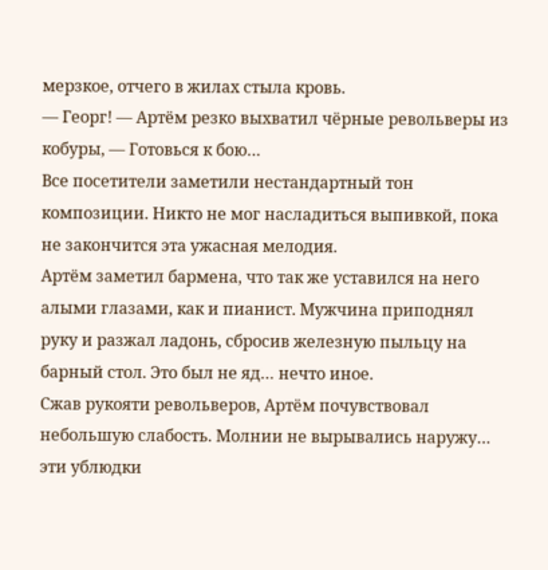мерзкое, отчего в жилах стыла кровь.
— Георг! — Артём резко выхватил чёрные револьверы из кобуры, — Готовься к бою…
Все посетители заметили нестандартный тон композиции. Никто не мог насладиться выпивкой, пока не закончится эта ужасная мелодия.
Артём заметил бармена, что так же уставился на него алыми глазами, как и пианист. Мужчина приподнял руку и разжал ладонь, сбросив железную пыльцу на барный стол. Это был не яд… нечто иное.
Сжав рукояти револьверов, Артём почувствовал небольшую слабость. Молнии не вырывались наружу… эти ублюдки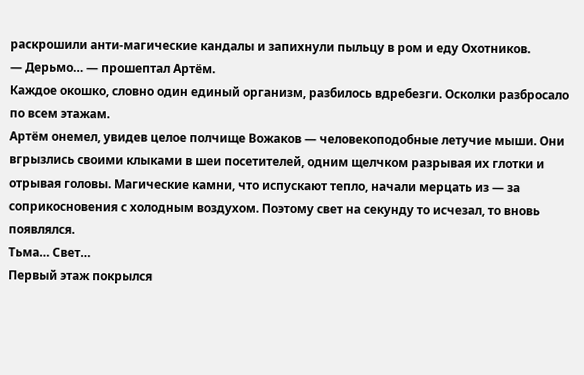раскрошили анти-магические кандалы и запихнули пыльцу в ром и еду Охотников.
— Дерьмо… — прошептал Артём.
Каждое окошко, словно один единый организм, разбилось вдребезги. Осколки разбросало по всем этажам.
Артём онемел, увидев целое полчище Вожаков — человекоподобные летучие мыши. Они вгрызлись своими клыками в шеи посетителей, одним щелчком разрывая их глотки и отрывая головы. Магические камни, что испускают тепло, начали мерцать из — за соприкосновения с холодным воздухом. Поэтому свет на секунду то исчезал, то вновь появлялся.
Тьма… Свет…
Первый этаж покрылся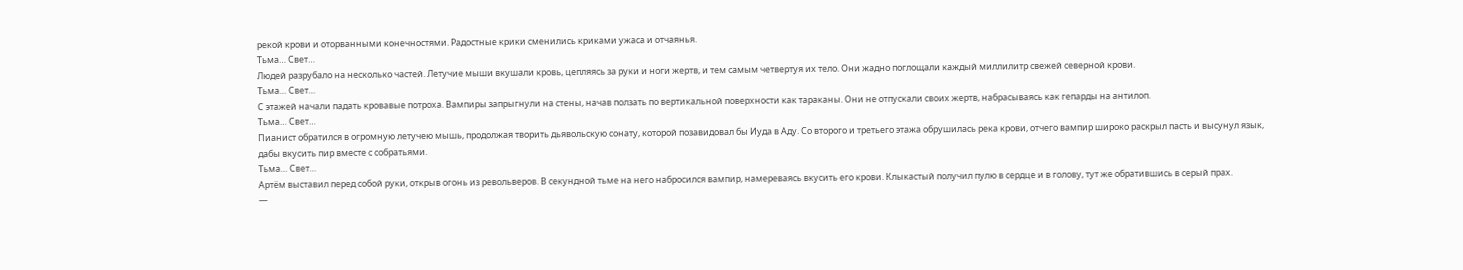рекой крови и оторванными конечностями. Радостные крики сменились криками ужаса и отчаянья.
Тьма… Свет…
Людей разрубало на несколько частей. Летучие мыши вкушали кровь, цепляясь за руки и ноги жертв, и тем самым четвертуя их тело. Они жадно поглощали каждый миллилитр свежей северной крови.
Тьма… Свет…
С этажей начали падать кровавые потроха. Вампиры запрыгнули на стены, начав ползать по вертикальной поверхности как тараканы. Они не отпускали своих жертв, набрасываясь как гепарды на антилоп.
Тьма… Свет…
Пианист обратился в огромную летучею мышь, продолжая творить дьявольскую сонату, которой позавидовал бы Иуда в Аду. Со второго и третьего этажа обрушилась река крови, отчего вампир широко раскрыл пасть и высунул язык, дабы вкусить пир вместе с собратьями.
Тьма… Свет…
Артём выставил перед собой руки, открыв огонь из револьверов. В секундной тьме на него набросился вампир, намереваясь вкусить его крови. Клыкастый получил пулю в сердце и в голову, тут же обратившись в серый прах.
—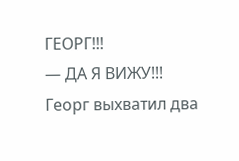ГЕОРГ!!!
— ДА Я ВИЖУ!!!
Георг выхватил два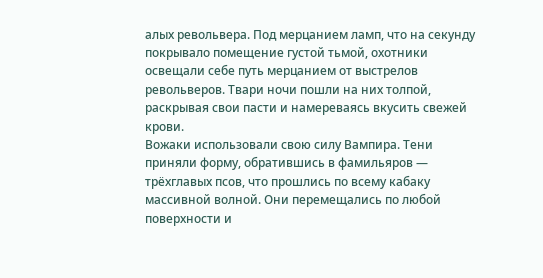алых револьвера. Под мерцанием ламп, что на секунду покрывало помещение густой тьмой, охотники освещали себе путь мерцанием от выстрелов револьверов. Твари ночи пошли на них толпой, раскрывая свои пасти и намереваясь вкусить свежей крови.
Вожаки использовали свою силу Вампира. Тени приняли форму, обратившись в фамильяров — трёхглавых псов, что прошлись по всему кабаку массивной волной. Они перемещались по любой поверхности и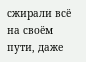сжирали всё на своём пути, даже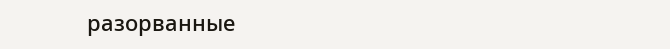разорванные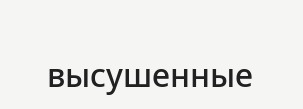высушенные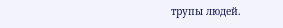трупы людей.